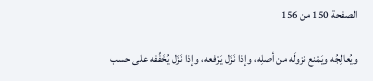الصفحة 150 من 156

ويُعالِجُه ويَمْنع نزولَه من أصلِه، وإذا نَزَل يَرْفعه، وإذا نَزَل يُخَفِّفه على حسب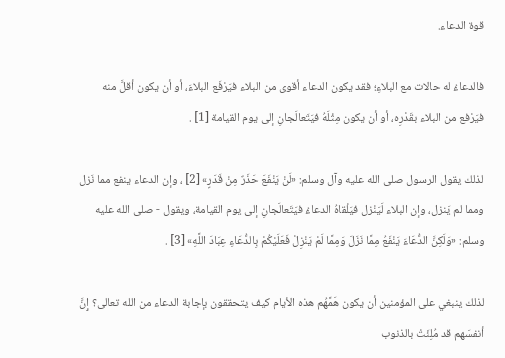قوة الدعاء.

فالدعاءُ له حالات مع البلاءِ؛ فقد يكون الدعاء أقوى من البلاء فيَرْفَع البلاءَ، أو أن يكون أقلَّ منه فيَرْفع من البلاء بقَدْرِه، أو أن يكون مِثْلَهُ فيَتَعالَجانِ إلى يوم القيامة [1] .

لذلك يقول الرسول صلى الله عليه وآل وسلم: «لَنْ يَنْفَعَ حَذَرٌ مِنْ قَدَرٍ» [2] ، وإن الدعاء ينفع مما نَزل ومما لم يَنزل، وإن البلاء لَيَنْزل فيَلْقاهُ الدعاءُ فيَتَعالَجانِ إلى يوم القيامة، ويقول - صلى الله عليه وسلم: «وَلَكِنَّ الدُّعَاءَ يَنْفَعُ مِمَّا نَزَلَ وَمِمَّا لَمْ يَنْزِلْ فَعَلَيْكُمْ بِالدُّعَاءِ عِبَادَ اللَّهِ» [3] .

لذلك ينبغي على المؤمنين أن يكون هَمَّهُم هذه الأيام كيف يتحققون بإجابة الدعاء من الله تعالى؟ إِنَّ أنفسَهم قد مُلِئَتْ بالذنوب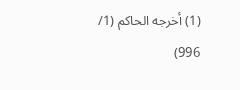(1) أخرجه الحاكم (1/ 996)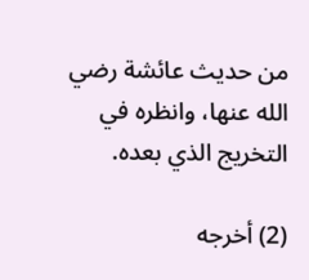من حديث عائشة رضي الله عنها، وانظره في التخريج الذي بعده.

(2) أخرجه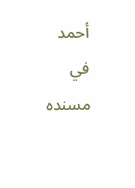أحمد في مسنده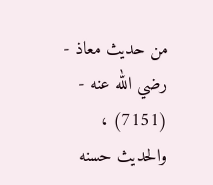من حديث معاذ - رضي الله عنه - (7151) ، والحديث حسنه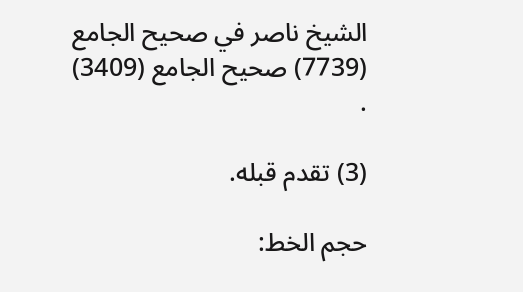الشيخ ناصر في صحيح الجامع (7739) صحيح الجامع (3409) .

(3) تقدم قبله.

حجم الخط: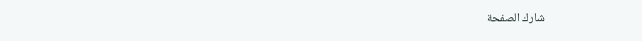شارك الصفحة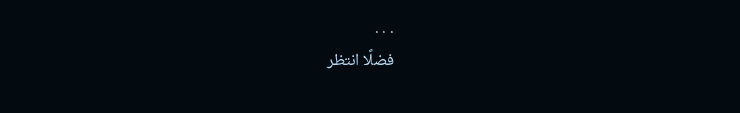. . .
فضلًا انتظر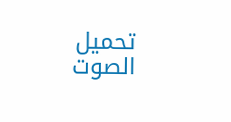تحميل الصوت